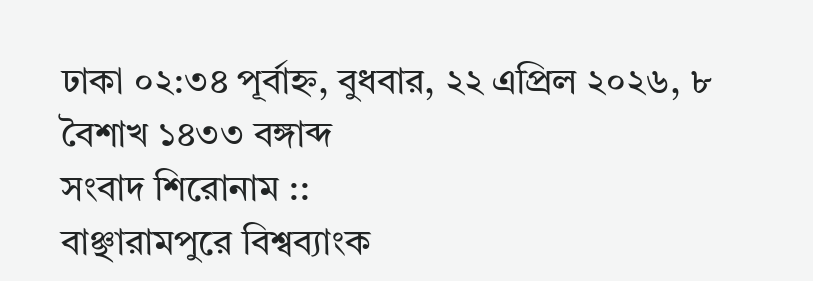ঢাকা ০২:৩৪ পূর্বাহ্ন, বুধবার, ২২ এপ্রিল ২০২৬, ৮ বৈশাখ ১৪৩৩ বঙ্গাব্দ
সংবাদ শিরোনাম ::
বাঞ্ছারামপুরে বিশ্বব্যাংক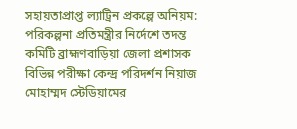সহায়তাপ্রাপ্ত ল্যাট্রিন প্রকল্পে অনিয়ম: পরিকল্পনা প্রতিমন্ত্রীর নির্দেশে তদন্ত কমিটি ব্রাহ্মণবাড়িয়া জেলা প্রশাসক বিভিন্ন পরীক্ষা কেন্দ্র পরিদর্শন নিয়াজ মোহাম্মদ স্টেডিয়ামের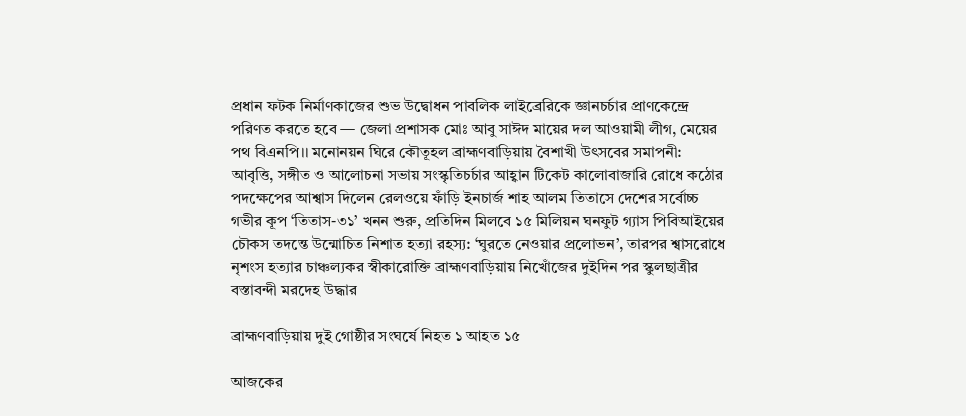প্রধান ফটক নির্মাণকাজের শুভ উদ্বোধন পাবলিক লাইব্রেরিকে জ্ঞানচর্চার প্রাণকেন্দ্রে পরিণত করতে হবে — জেলা প্রশাসক মোঃ আবু সাঈদ মায়ের দল আওয়ামী লীগ, মেয়ের পথ বিএনপি।। মনোনয়ন ঘিরে কৌতূহল ব্রাহ্মণবাড়িয়ায় বৈশাখী উৎসবের সমাপনী: আবৃত্তি, সঙ্গীত ও আলোচনা সভায় সংস্কৃতিচর্চার আহ্বান টিকেট কালোবাজারি রোধে কঠোর পদক্ষেপের আশ্বাস দিলেন রেলওয়ে ফাঁড়ি ইনচার্জ শাহ আলম তিতাসে দেশের সর্বোচ্চ গভীর কূপ ‘তিতাস-৩১’ খনন শুরু, প্রতিদিন মিলবে ১৫ মিলিয়ন ঘনফুট গ্যাস পিবিআইয়ের চৌকস তদন্তে উন্মোচিত নিশাত হত্যা রহস্য: ‘ঘুরতে নেওয়ার প্রলোভন’, তারপর শ্বাসরোধে নৃশংস হত্যার চাঞ্চল্যকর স্বীকারোক্তি ব্রাহ্মণবাড়িয়ায় নিখোঁজের দুইদিন পর স্কুলছাত্রীর বস্তাবন্দী মরদেহ উদ্ধার

ব্রাহ্মণবাড়িয়ায় দুই গোষ্ঠীর সংঘর্ষে নিহত ১ আহত ১৫

আজকের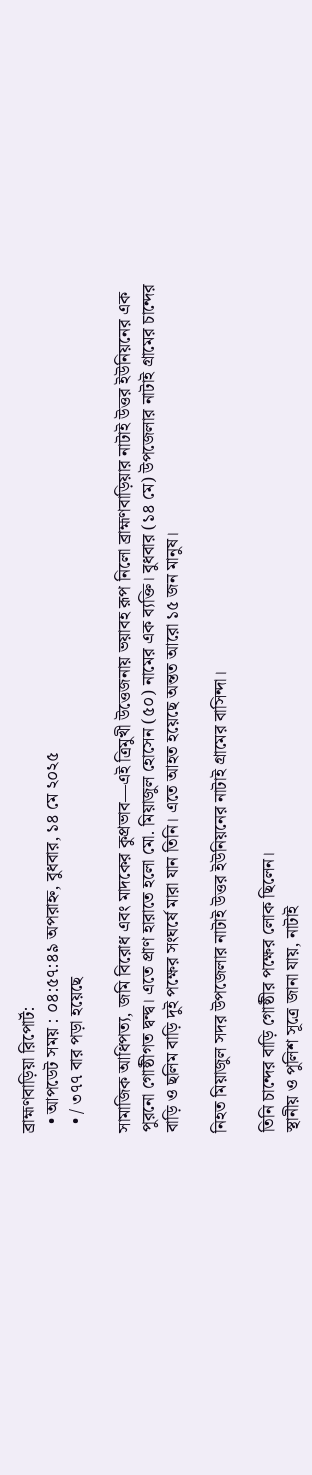ব্রাহ্মণবাড়িয়া রিপোর্ট:
  • আপডেট সময় : ০৪:৫৭:৪৯ অপরাহ্ন, বুধবার, ১৪ মে ২০২৫
  • / ৩৭৭ বার পড়া হয়েছে

সামাজিক আধিপত্য, জমি বিরোধ এবং মাদকের কুপ্রভাব—এই ত্রিমুখী উত্তেজনায় ভয়াবহ রূপ নিলো ব্রাহ্মণবাড়িয়ার নাটাই উত্তর ইউনিয়নের এক পুরনো গোষ্ঠীগত দ্বন্দ্ব। এতে প্রাণ হারাতে হলো মো. মিয়াজুল হোসেন (৫০) নামের এক ব্যক্তি। বুধবার (১৪ মে) উপজেলার নাটাই গ্রামের চান্দের বাড়ি ও ছলিম বাড়ি দুই পক্ষের সংঘর্ষে মারা যান তিনি। এতে আহত হয়েছে অন্তত আরো ১৫ জন মানুষ।

নিহত মিয়াজুল সদর উপজেলার নাটাই উত্তর ইউনিয়নের নাটাই গ্রামের বাসিন্দা।

তিনি চান্দের বাড়ি গোষ্ঠীর পক্ষের লোক ছিলেন।
স্থানীয় ও পুলিশ সূত্রে জানা যায়, নাটাই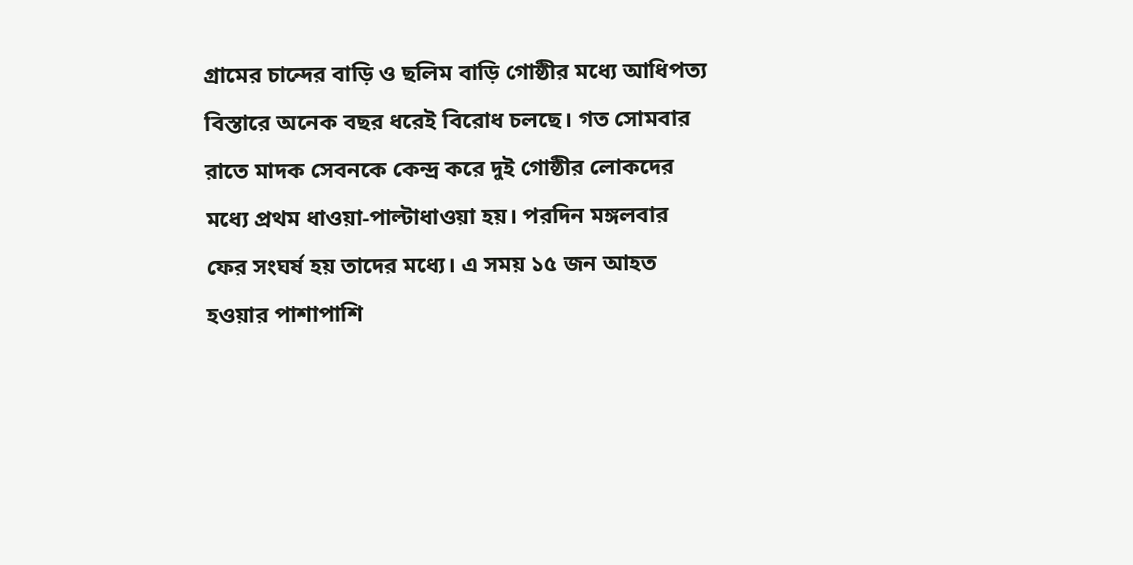গ্রামের চান্দের বাড়ি ও ছলিম বাড়ি গোষ্ঠীর মধ্যে আধিপত্য বিস্তারে অনেক বছর ধরেই বিরোধ চলছে। গত সোমবার রাতে মাদক সেবনকে কেন্দ্র করে দুই গোষ্ঠীর লোকদের মধ্যে প্রথম ধাওয়া-পাল্টাধাওয়া হয়। পরদিন মঙ্গলবার ফের সংঘর্ষ হয় তাদের মধ্যে। এ সময় ১৫ জন আহত হওয়ার পাশাপাশি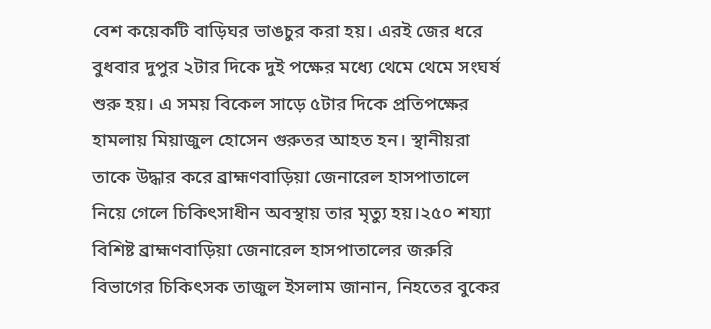বেশ কয়েকটি বাড়িঘর ভাঙচুর করা হয়। এরই জের ধরে বুধবার দুপুর ২টার দিকে দুই পক্ষের মধ্যে থেমে থেমে সংঘর্ষ শুরু হয়। এ সময় বিকেল সাড়ে ৫টার দিকে প্রতিপক্ষের হামলায় মিয়াজুল হোসেন গুরুতর আহত হন। স্থানীয়রা তাকে উদ্ধার করে ব্রাহ্মণবাড়িয়া জেনারেল হাসপাতালে নিয়ে গেলে চিকিৎসাধীন অবস্থায় তার মৃত্যু হয়।২৫০ শয্যা বিশিষ্ট ব্রাহ্মণবাড়িয়া জেনারেল হাসপাতালের জরুরি বিভাগের চিকিৎসক তাজুল ইসলাম জানান, নিহতের বুকের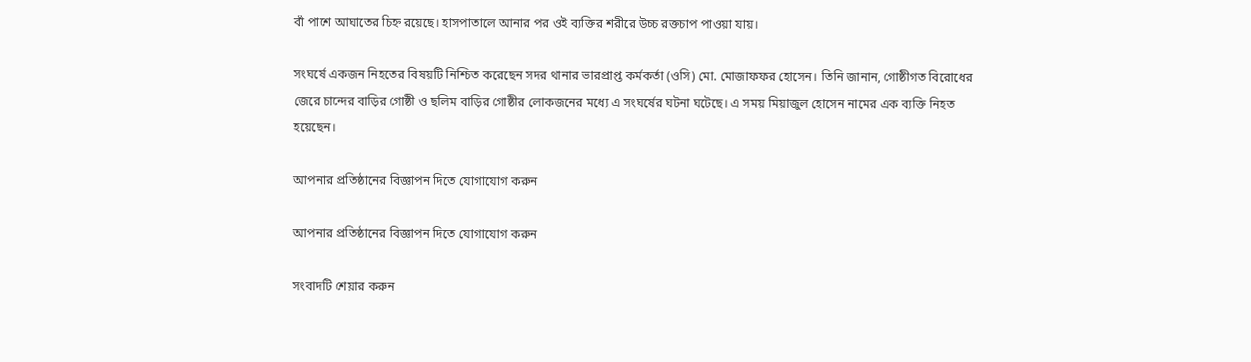বাঁ পাশে আঘাতের চিহ্ন রয়েছে। হাসপাতালে আনার পর ওই ব্যক্তির শরীরে উচ্চ রক্তচাপ পাওয়া যায়।

সংঘর্ষে একজন নিহতের বিষয়টি নিশ্চিত করেছেন সদর থানার ভারপ্রাপ্ত কর্মকর্তা (ওসি) মো. মোজাফফর হোসেন। তিনি জানান, গোষ্ঠীগত বিরোধের জেরে চান্দের বাড়ির গোষ্ঠী ও ছলিম বাড়ির গোষ্ঠীর লোকজনের মধ্যে এ সংঘর্ষের ঘটনা ঘটেছে। এ সময় মিয়াজুল হোসেন নামের এক ব্যক্তি নিহত হয়েছেন।

আপনার প্রতিষ্ঠানের বিজ্ঞাপন দিতে যোগাযোগ করুন

আপনার প্রতিষ্ঠানের বিজ্ঞাপন দিতে যোগাযোগ করুন

সংবাদটি শেয়ার করুন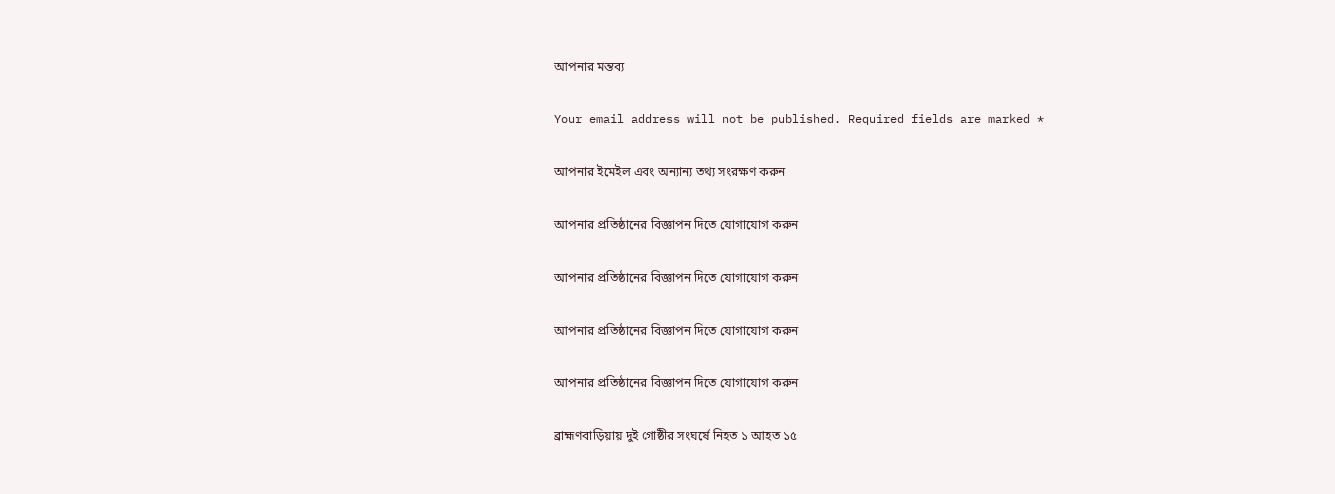আপনার মন্তব্য

Your email address will not be published. Required fields are marked *

আপনার ইমেইল এবং অন্যান্য তথ্য সংরক্ষণ করুন

আপনার প্রতিষ্ঠানের বিজ্ঞাপন দিতে যোগাযোগ করুন

আপনার প্রতিষ্ঠানের বিজ্ঞাপন দিতে যোগাযোগ করুন

আপনার প্রতিষ্ঠানের বিজ্ঞাপন দিতে যোগাযোগ করুন

আপনার প্রতিষ্ঠানের বিজ্ঞাপন দিতে যোগাযোগ করুন

ব্রাহ্মণবাড়িয়ায় দুই গোষ্ঠীর সংঘর্ষে নিহত ১ আহত ১৫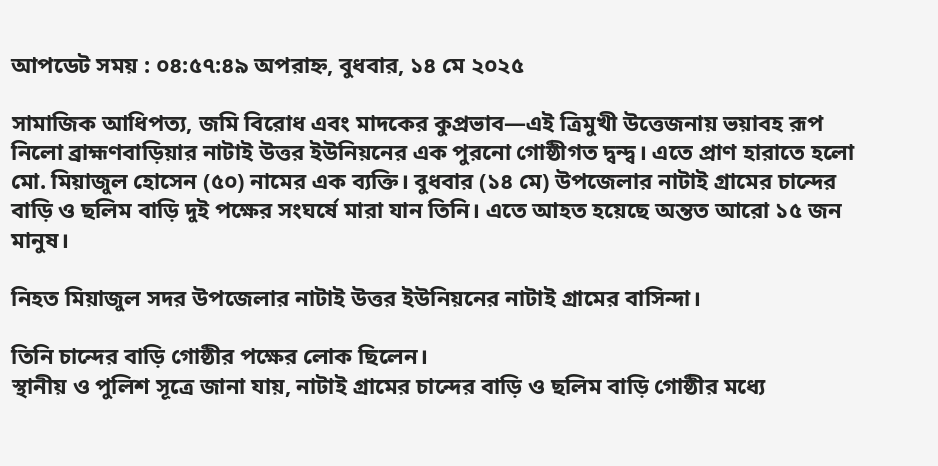আপডেট সময় : ০৪:৫৭:৪৯ অপরাহ্ন, বুধবার, ১৪ মে ২০২৫

সামাজিক আধিপত্য, জমি বিরোধ এবং মাদকের কুপ্রভাব—এই ত্রিমুখী উত্তেজনায় ভয়াবহ রূপ নিলো ব্রাহ্মণবাড়িয়ার নাটাই উত্তর ইউনিয়নের এক পুরনো গোষ্ঠীগত দ্বন্দ্ব। এতে প্রাণ হারাতে হলো মো. মিয়াজুল হোসেন (৫০) নামের এক ব্যক্তি। বুধবার (১৪ মে) উপজেলার নাটাই গ্রামের চান্দের বাড়ি ও ছলিম বাড়ি দুই পক্ষের সংঘর্ষে মারা যান তিনি। এতে আহত হয়েছে অন্তত আরো ১৫ জন মানুষ।

নিহত মিয়াজুল সদর উপজেলার নাটাই উত্তর ইউনিয়নের নাটাই গ্রামের বাসিন্দা।

তিনি চান্দের বাড়ি গোষ্ঠীর পক্ষের লোক ছিলেন।
স্থানীয় ও পুলিশ সূত্রে জানা যায়, নাটাই গ্রামের চান্দের বাড়ি ও ছলিম বাড়ি গোষ্ঠীর মধ্যে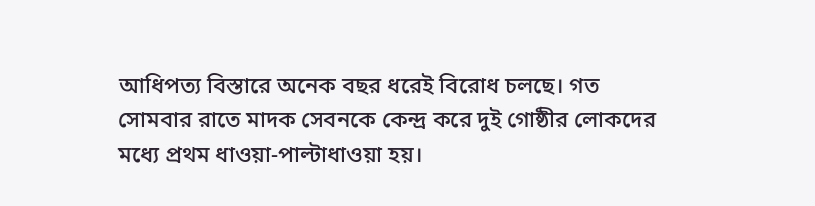আধিপত্য বিস্তারে অনেক বছর ধরেই বিরোধ চলছে। গত সোমবার রাতে মাদক সেবনকে কেন্দ্র করে দুই গোষ্ঠীর লোকদের মধ্যে প্রথম ধাওয়া-পাল্টাধাওয়া হয়।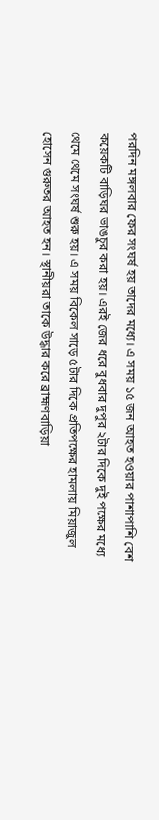পরদিন মঙ্গলবার ফের সংঘর্ষ হয় তাদের মধ্যে। এ সময় ১৫ জন আহত হওয়ার পাশাপাশি বেশ কয়েকটি বাড়িঘর ভাঙচুর করা হয়। এরই জের ধরে বুধবার দুপুর ২টার দিকে দুই পক্ষের মধ্যে থেমে থেমে সংঘর্ষ শুরু হয়। এ সময় বিকেল সাড়ে ৫টার দিকে প্রতিপক্ষের হামলায় মিয়াজুল হোসেন গুরুতর আহত হন। স্থানীয়রা তাকে উদ্ধার করে ব্রাহ্মণবাড়িয়া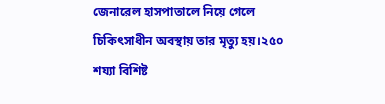জেনারেল হাসপাতালে নিয়ে গেলে চিকিৎসাধীন অবস্থায় তার মৃত্যু হয়।২৫০ শয্যা বিশিষ্ট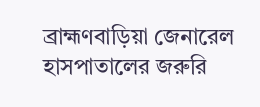ব্রাহ্মণবাড়িয়া জেনারেল হাসপাতালের জরুরি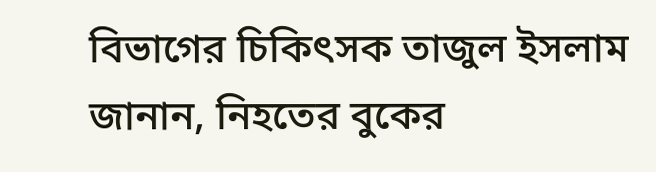বিভাগের চিকিৎসক তাজুল ইসলাম জানান, নিহতের বুকের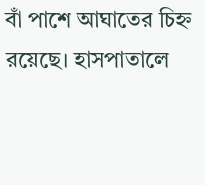বাঁ পাশে আঘাতের চিহ্ন রয়েছে। হাসপাতালে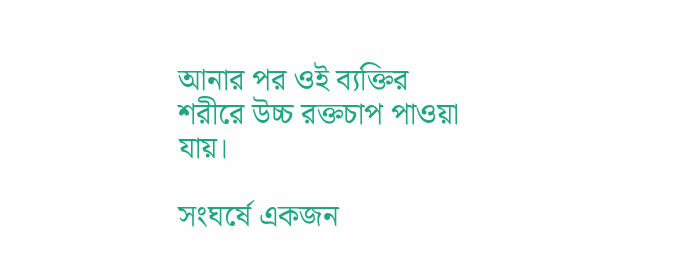আনার পর ওই ব্যক্তির শরীরে উচ্চ রক্তচাপ পাওয়া যায়।

সংঘর্ষে একজন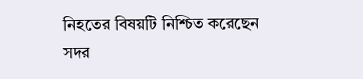নিহতের বিষয়টি নিশ্চিত করেছেন সদর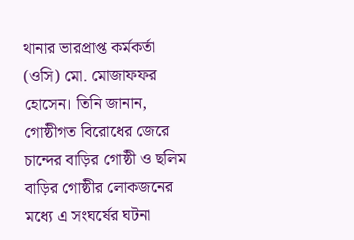থানার ভারপ্রাপ্ত কর্মকর্তা (ওসি) মো. মোজাফফর হোসেন। তিনি জানান, গোষ্ঠীগত বিরোধের জেরে চান্দের বাড়ির গোষ্ঠী ও ছলিম বাড়ির গোষ্ঠীর লোকজনের মধ্যে এ সংঘর্ষের ঘটনা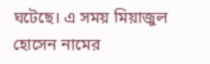ঘটেছে। এ সময় মিয়াজুল হোসেন নামের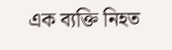এক ব্যক্তি নিহত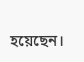হয়েছেন।